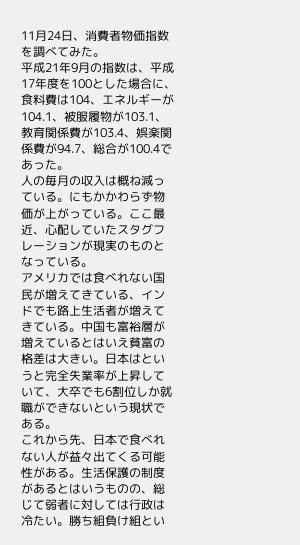11月24日、消費者物価指数を調べてみた。
平成21年9月の指数は、平成17年度を100とした場合に、食料費は104、エネルギーが104.1、被服履物が103.1、教育関係費が103.4、娯楽関係費が94.7、総合が100.4であった。
人の毎月の収入は概ね減っている。にもかかわらず物価が上がっている。ここ最近、心配していたスタグフレーションが現実のものとなっている。
アメリカでは食べれない国民が増えてきている、インドでも路上生活者が増えてきている。中国も富裕層が増えているとはいえ貧富の格差は大きい。日本はというと完全失業率が上昇していて、大卒でも6割位しか就職ができないという現状である。
これから先、日本で食べれない人が益々出てくる可能性がある。生活保護の制度があるとはいうものの、総じて弱者に対しては行政は冷たい。勝ち組負け組とい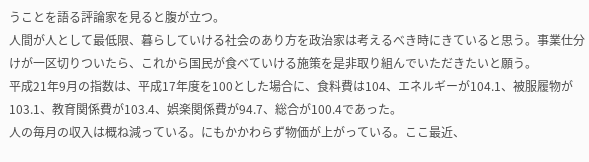うことを語る評論家を見ると腹が立つ。
人間が人として最低限、暮らしていける社会のあり方を政治家は考えるべき時にきていると思う。事業仕分けが一区切りついたら、これから国民が食べていける施策を是非取り組んでいただきたいと願う。
平成21年9月の指数は、平成17年度を100とした場合に、食料費は104、エネルギーが104.1、被服履物が103.1、教育関係費が103.4、娯楽関係費が94.7、総合が100.4であった。
人の毎月の収入は概ね減っている。にもかかわらず物価が上がっている。ここ最近、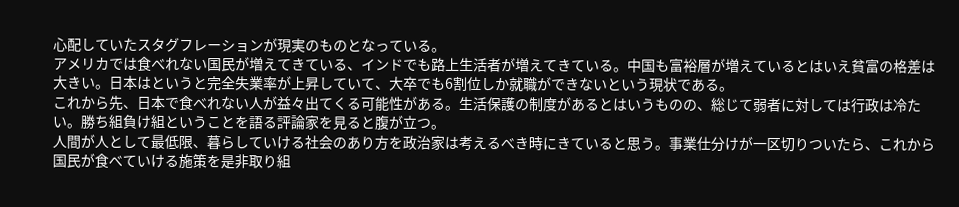心配していたスタグフレーションが現実のものとなっている。
アメリカでは食べれない国民が増えてきている、インドでも路上生活者が増えてきている。中国も富裕層が増えているとはいえ貧富の格差は大きい。日本はというと完全失業率が上昇していて、大卒でも6割位しか就職ができないという現状である。
これから先、日本で食べれない人が益々出てくる可能性がある。生活保護の制度があるとはいうものの、総じて弱者に対しては行政は冷たい。勝ち組負け組ということを語る評論家を見ると腹が立つ。
人間が人として最低限、暮らしていける社会のあり方を政治家は考えるべき時にきていると思う。事業仕分けが一区切りついたら、これから国民が食べていける施策を是非取り組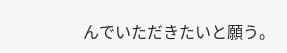んでいただきたいと願う。